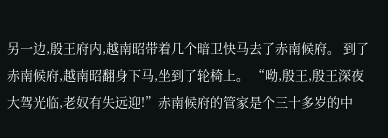另一边,殷王府内,越南昭带着几个暗卫快马去了赤南候府。 到了赤南候府,越南昭翻身下马,坐到了轮椅上。 “呦,殷王,殷王深夜大驾光临,老奴有失远迎!”赤南候府的管家是个三十多岁的中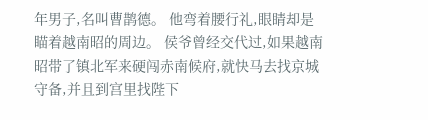年男子,名叫曹鹊德。 他弯着腰行礼,眼睛却是瞄着越南昭的周边。 侯爷曾经交代过,如果越南昭带了镇北军来硬闯赤南候府,就快马去找京城守备,并且到宫里找陛下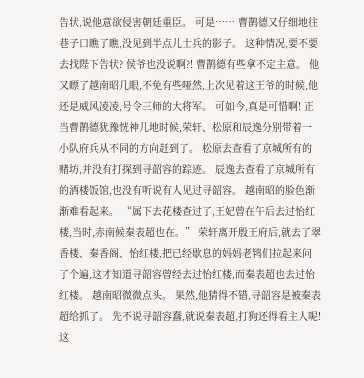告状,说他意欲侵害朝廷重臣。 可是…… 曹鹊德又仔细地往巷子口瞧了瞧,没见到半点儿士兵的影子。 这种情况,要不要去找陛下告状? 侯爷也没说啊?! 曹鹊德有些拿不定主意。 他又瞟了越南昭几眼,不免有些哑然,上次见着这王爷的时候,他还是威风凌凌,号令三师的大将军。 可如今,真是可惜啊! 正当曹鹊德犹豫恍神儿地时候,荣轩、松原和辰逸分别带着一小队府兵从不同的方向赶到了。 松原去查看了京城所有的赌坊,并没有打探到寻韶容的踪迹。 辰逸去查看了京城所有的酒楼饭馆,也没有听说有人见过寻韶容。 越南昭的脸色渐渐难看起来。 “属下去花楼查过了,王妃曾在午后去过怡红楼,当时,赤南候秦表超也在。” 荣轩离开殷王府后,就去了翠香楼、秦香阁、怡红楼,把已经歇息的妈妈老鸨们拉起来问了个遍,这才知道寻韶容曾经去过怡红楼,而秦表超也去过怡红楼。 越南昭微微点头。 果然,他猜得不错,寻韶容是被秦表超给抓了。 先不说寻韶容蠢,就说秦表超,打狗还得看主人呢! 这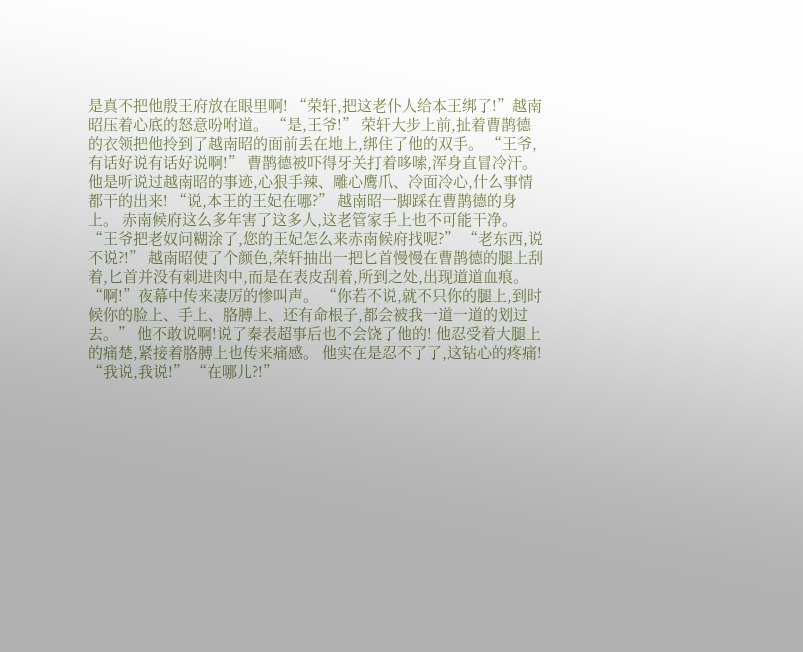是真不把他殷王府放在眼里啊! “荣轩,把这老仆人给本王绑了!”越南昭压着心底的怒意吩咐道。 “是,王爷!” 荣轩大步上前,扯着曹鹊德的衣领把他拎到了越南昭的面前丢在地上,绑住了他的双手。 “王爷,有话好说有话好说啊!” 曹鹊德被吓得牙关打着哆嗦,浑身直冒冷汗。 他是听说过越南昭的事迹,心狠手辣、雕心鹰爪、冷面冷心,什么事情都干的出来! “说,本王的王妃在哪?” 越南昭一脚踩在曹鹊德的身上。 赤南候府这么多年害了这多人,这老管家手上也不可能干净。 “王爷把老奴问糊涂了,您的王妃怎么来赤南候府找呢?” “老东西,说不说?!” 越南昭使了个颜色,荣轩抽出一把匕首慢慢在曹鹊德的腿上刮着,匕首并没有刺进肉中,而是在表皮刮着,所到之处,出现道道血痕。 “啊!”夜幕中传来凄厉的惨叫声。 “你若不说,就不只你的腿上,到时候你的脸上、手上、胳膊上、还有命根子,都会被我一道一道的划过去。” 他不敢说啊!说了秦表超事后也不会饶了他的! 他忍受着大腿上的痛楚,紧接着胳膊上也传来痛感。 他实在是忍不了了,这钻心的疼痛! “我说,我说!” “在哪儿?!”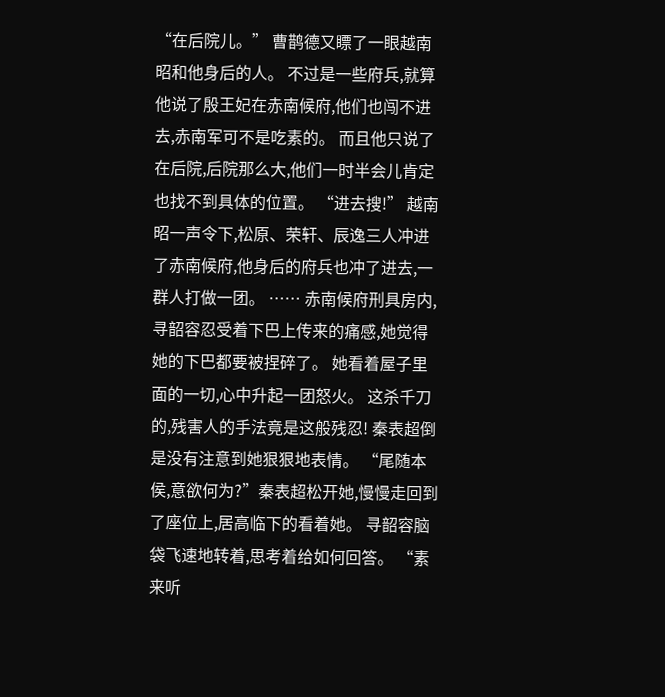“在后院儿。” 曹鹊德又瞟了一眼越南昭和他身后的人。 不过是一些府兵,就算他说了殷王妃在赤南候府,他们也闯不进去,赤南军可不是吃素的。 而且他只说了在后院,后院那么大,他们一时半会儿肯定也找不到具体的位置。 “进去搜!” 越南昭一声令下,松原、荣轩、辰逸三人冲进了赤南候府,他身后的府兵也冲了进去,一群人打做一团。 …… 赤南候府刑具房内,寻韶容忍受着下巴上传来的痛感,她觉得她的下巴都要被捏碎了。 她看着屋子里面的一切,心中升起一团怒火。 这杀千刀的,残害人的手法竟是这般残忍! 秦表超倒是没有注意到她狠狠地表情。 “尾随本侯,意欲何为?”秦表超松开她,慢慢走回到了座位上,居高临下的看着她。 寻韶容脑袋飞速地转着,思考着给如何回答。 “素来听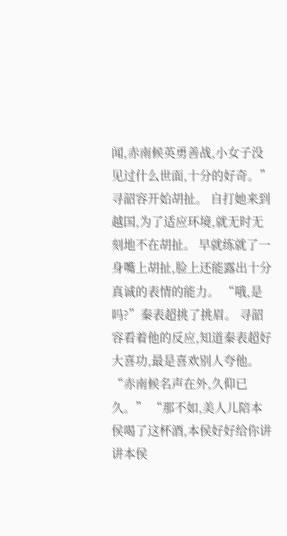闻,赤南候英勇善战,小女子没见过什么世面,十分的好奇。”寻韶容开始胡扯。 自打她来到越国,为了适应环境,就无时无刻地不在胡扯。 早就练就了一身嘴上胡扯,脸上还能露出十分真诚的表情的能力。 “哦,是吗?”秦表超挑了挑眉。 寻韶容看着他的反应,知道秦表超好大喜功,最是喜欢别人夸他。 “赤南候名声在外,久仰已久。” “那不如,美人儿陪本侯喝了这杯酒,本侯好好给你讲讲本侯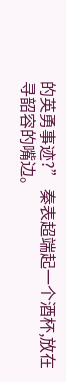的英勇事迹?” 秦表超端起一个酒杯,放在寻韶容的嘴边。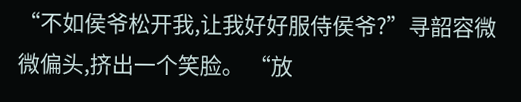“不如侯爷松开我,让我好好服侍侯爷?”寻韶容微微偏头,挤出一个笑脸。 “放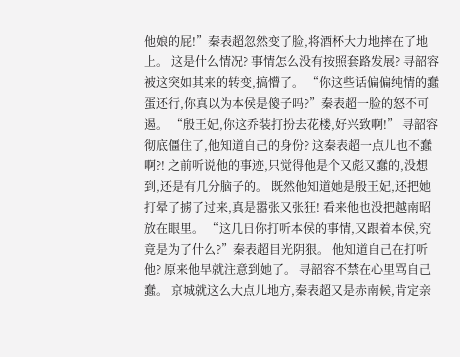他娘的屁!”秦表超忽然变了脸,将酒杯大力地摔在了地上。 这是什么情况? 事情怎么没有按照套路发展? 寻韶容被这突如其来的转变,搞懵了。 “你这些话偏偏纯情的蠢蛋还行,你真以为本侯是傻子吗?”秦表超一脸的怒不可遏。 “殷王妃,你这乔装打扮去花楼,好兴致啊!” 寻韶容彻底僵住了,他知道自己的身份? 这秦表超一点儿也不蠢啊?! 之前听说他的事迹,只觉得他是个又彪又蠢的,没想到,还是有几分脑子的。 既然他知道她是殷王妃,还把她打晕了掳了过来,真是嚣张又张狂! 看来他也没把越南昭放在眼里。 “这几日你打听本侯的事情,又跟着本侯,究竟是为了什么?”秦表超目光阴狠。 他知道自己在打听他? 原来他早就注意到她了。 寻韶容不禁在心里骂自己蠢。 京城就这么大点儿地方,秦表超又是赤南候,肯定亲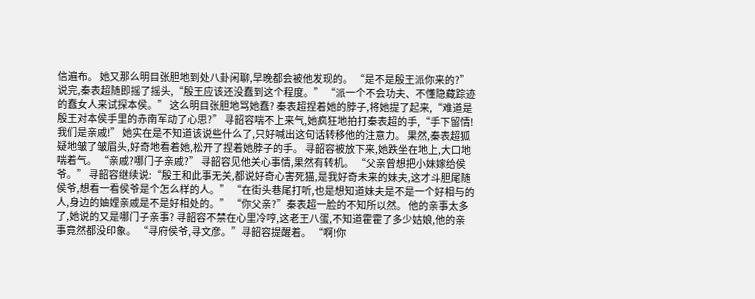信遍布。 她又那么明目张胆地到处八卦闲聊,早晚都会被他发现的。 “是不是殷王派你来的?” 说完,秦表超随即摇了摇头,“殷王应该还没蠢到这个程度。” “派一个不会功夫、不懂隐藏踪迹的蠢女人来试探本侯。” 这么明目张胆地骂她蠢? 秦表超捏着她的脖子,将她提了起来,“难道是殷王对本侯手里的赤南军动了心思?” 寻韶容喘不上来气,她疯狂地拍打秦表超的手,“手下留情!我们是亲戚!” 她实在是不知道该说些什么了,只好喊出这句话转移他的注意力。 果然,秦表超狐疑地皱了皱眉头,好奇地看着她,松开了捏着她脖子的手。 寻韶容被放下来,她跌坐在地上,大口地喘着气。 “亲戚?哪门子亲戚?” 寻韶容见他关心事情,果然有转机。 “父亲曾想把小妹嫁给侯爷。” 寻韶容继续说:“殷王和此事无关,都说好奇心害死猫,是我好奇未来的妹夫,这才斗胆尾随侯爷,想看一看侯爷是个怎么样的人。” “在街头巷尾打听,也是想知道妹夫是不是一个好相与的人,身边的妯娌亲戚是不是好相处的。” “你父亲?”秦表超一脸的不知所以然。 他的亲事太多了,她说的又是哪门子亲事? 寻韶容不禁在心里冷哼,这老王八蛋,不知道霍霍了多少姑娘,他的亲事竟然都没印象。 “寻府侯爷,寻文彦。”寻韶容提醒着。 “啊!你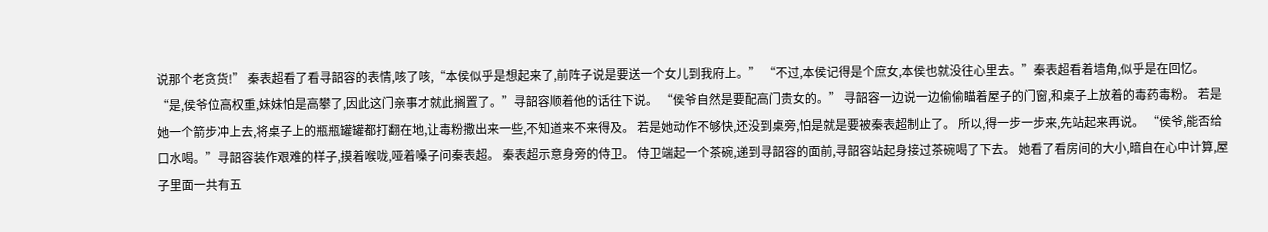说那个老贪货!” 秦表超看了看寻韶容的表情,咳了咳,“本侯似乎是想起来了,前阵子说是要送一个女儿到我府上。” “不过,本侯记得是个庶女,本侯也就没往心里去。”秦表超看着墙角,似乎是在回忆。 “是,侯爷位高权重,妹妹怕是高攀了,因此这门亲事才就此搁置了。”寻韶容顺着他的话往下说。 “侯爷自然是要配高门贵女的。” 寻韶容一边说一边偷偷瞄着屋子的门窗,和桌子上放着的毒药毒粉。 若是她一个箭步冲上去,将桌子上的瓶瓶罐罐都打翻在地,让毒粉撒出来一些,不知道来不来得及。 若是她动作不够快,还没到桌旁,怕是就是要被秦表超制止了。 所以,得一步一步来,先站起来再说。 “侯爷,能否给口水喝。”寻韶容装作艰难的样子,摸着喉咙,哑着嗓子问秦表超。 秦表超示意身旁的侍卫。 侍卫端起一个茶碗,递到寻韶容的面前,寻韶容站起身接过茶碗喝了下去。 她看了看房间的大小,暗自在心中计算,屋子里面一共有五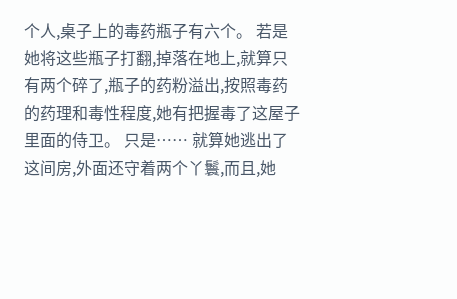个人,桌子上的毒药瓶子有六个。 若是她将这些瓶子打翻,掉落在地上,就算只有两个碎了,瓶子的药粉溢出,按照毒药的药理和毒性程度,她有把握毒了这屋子里面的侍卫。 只是…… 就算她逃出了这间房,外面还守着两个丫鬟,而且,她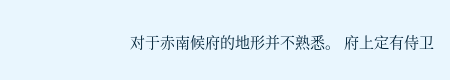对于赤南候府的地形并不熟悉。 府上定有侍卫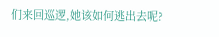们来回巡逻,她该如何逃出去呢?